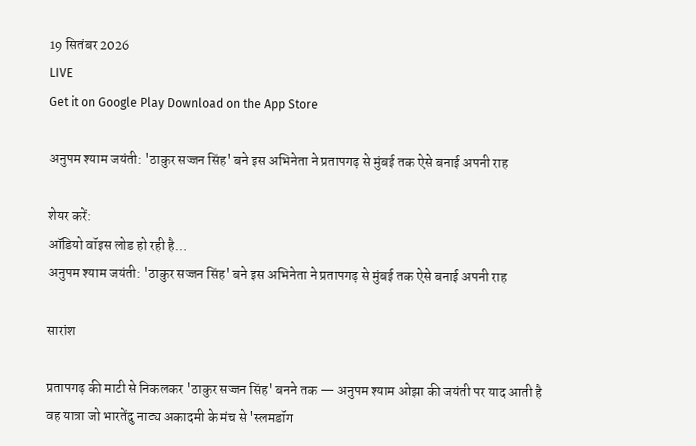19 सितंबर 2026
LIVE
Get it on Google Play Download on the App Store

अनुपम श्याम जयंती: 'ठाकुर सज्जन सिंह' बने इस अभिनेता ने प्रतापगढ़ से मुंबई तक ऐसे बनाई अपनी राह

शेयर करें:
ऑडियो वॉइस लोड हो रही है…
अनुपम श्याम जयंती: 'ठाकुर सज्जन सिंह' बने इस अभिनेता ने प्रतापगढ़ से मुंबई तक ऐसे बनाई अपनी राह

सारांश

प्रतापगढ़ की माटी से निकलकर 'ठाकुर सज्जन सिंह' बनने तक — अनुपम श्याम ओझा की जयंती पर याद आती है वह यात्रा जो भारतेंदु नाट्य अकादमी के मंच से 'स्लमडॉग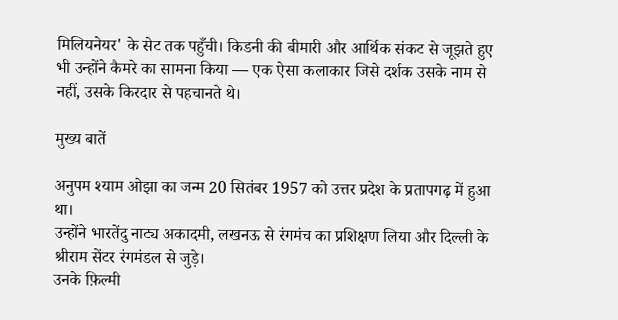मिलियनेयर' के सेट तक पहुँची। किडनी की बीमारी और आर्थिक संकट से जूझते हुए भी उन्होंने कैमरे का सामना किया — एक ऐसा कलाकार जिसे दर्शक उसके नाम से नहीं, उसके किरदार से पहचानते थे।

मुख्य बातें

अनुपम श्याम ओझा का जन्म 20 सितंबर 1957 को उत्तर प्रदेश के प्रतापगढ़ में हुआ था।
उन्होंने भारतेंदु नाट्य अकादमी, लखनऊ से रंगमंच का प्रशिक्षण लिया और दिल्ली के श्रीराम सेंटर रंगमंडल से जुड़े।
उनके फ़िल्मी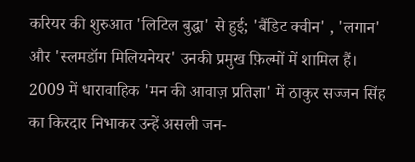करियर की शुरुआत 'लिटिल बुद्धा' से हुई; 'बैंडिट क्वीन' , 'लगान' और 'स्लमडॉग मिलियनेयर' उनकी प्रमुख फ़िल्मों में शामिल हैं।
2009 में धारावाहिक 'मन की आवाज़ प्रतिज्ञा' में ठाकुर सज्जन सिंह का किरदार निभाकर उन्हें असली जन-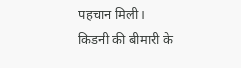पहचान मिली।
किडनी की बीमारी के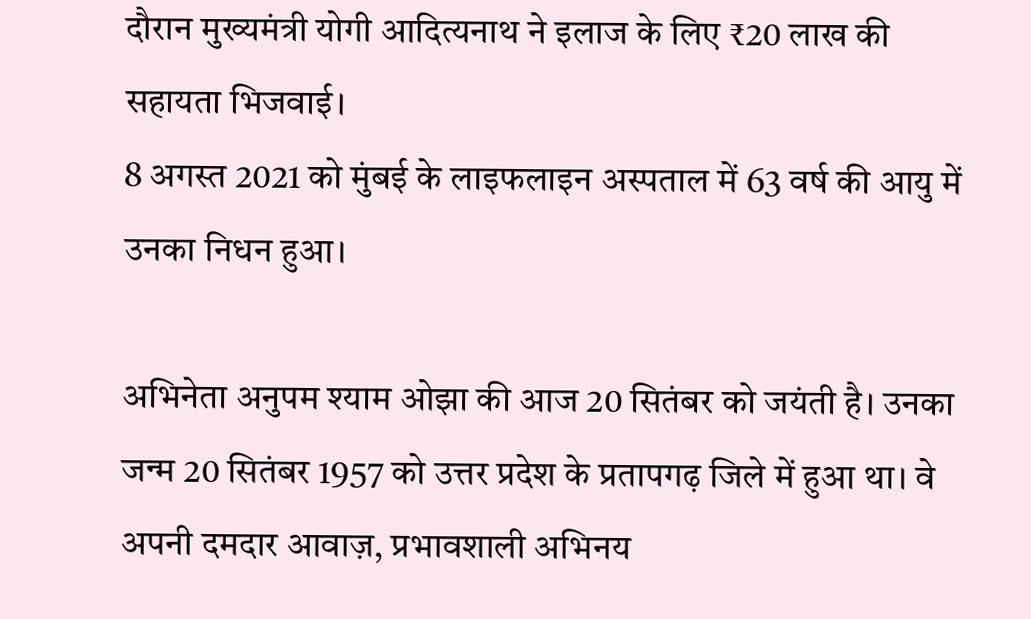दौरान मुख्यमंत्री योगी आदित्यनाथ ने इलाज के लिए ₹20 लाख की सहायता भिजवाई।
8 अगस्त 2021 को मुंबई के लाइफलाइन अस्पताल में 63 वर्ष की आयु में उनका निधन हुआ।

अभिनेता अनुपम श्याम ओझा की आज 20 सितंबर को जयंती है। उनका जन्म 20 सितंबर 1957 को उत्तर प्रदेश के प्रतापगढ़ जिले में हुआ था। वे अपनी दमदार आवाज़, प्रभावशाली अभिनय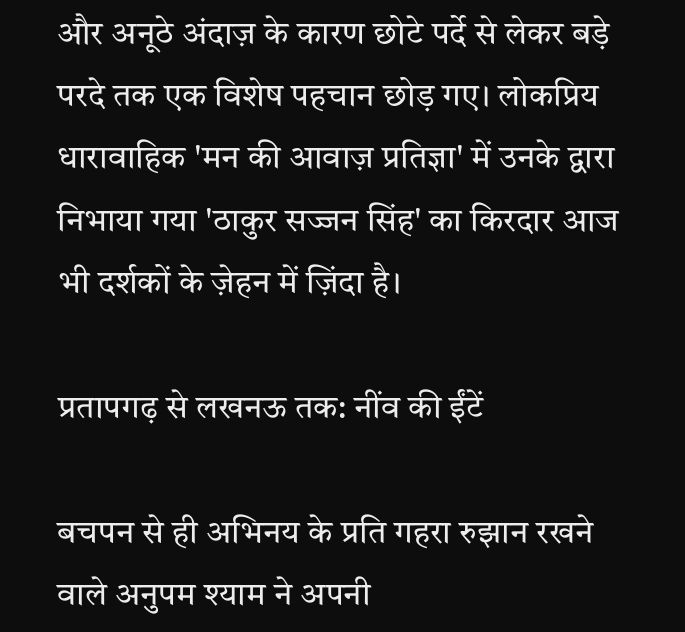और अनूठे अंदाज़ के कारण छोटे पर्दे से लेकर बड़े परदे तक एक विशेष पहचान छोड़ गए। लोकप्रिय धारावाहिक 'मन की आवाज़ प्रतिज्ञा' में उनके द्वारा निभाया गया 'ठाकुर सज्जन सिंह' का किरदार आज भी दर्शकों के ज़ेहन में ज़िंदा है।

प्रतापगढ़ से लखनऊ तक: नींव की ईंटें

बचपन से ही अभिनय के प्रति गहरा रुझान रखने वाले अनुपम श्याम ने अपनी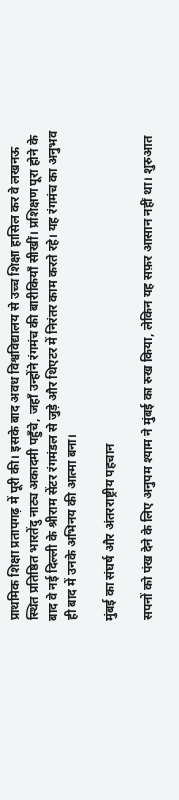प्राथमिक शिक्षा प्रतापगढ़ में पूरी की। इसके बाद अवध विश्वविद्यालय से उच्च शिक्षा हासिल कर वे लखनऊ स्थित प्रतिष्ठित भारतेंदु नाट्य अकादमी पहुँचे, जहाँ उन्होंने रंगमंच की बारीकियाँ सीखीं। प्रशिक्षण पूरा होने के बाद वे नई दिल्ली के श्रीराम सेंटर रंगमंडल से जुड़े और थिएटर में निरंतर काम करते रहे। यह रंगमंच का अनुभव ही बाद में उनके अभिनय की आत्मा बना।

मुंबई का संघर्ष और अंतरराष्ट्रीय पहचान

सपनों को पंख देने के लिए अनुपम श्याम ने मुंबई का रुख किया, लेकिन यह सफ़र आसान नहीं था। शुरुआत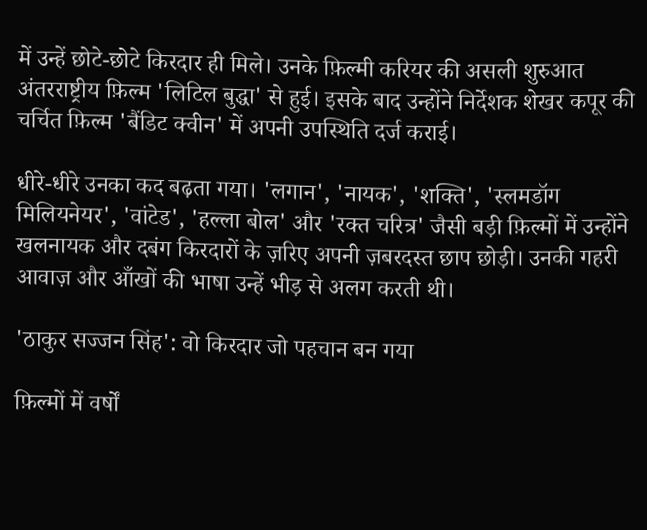में उन्हें छोटे-छोटे किरदार ही मिले। उनके फ़िल्मी करियर की असली शुरुआत अंतरराष्ट्रीय फ़िल्म 'लिटिल बुद्धा' से हुई। इसके बाद उन्होंने निर्देशक शेखर कपूर की चर्चित फ़िल्म 'बैंडिट क्वीन' में अपनी उपस्थिति दर्ज कराई।

धीरे-धीरे उनका कद बढ़ता गया। 'लगान', 'नायक', 'शक्ति', 'स्लमडॉग मिलियनेयर', 'वांटेड', 'हल्ला बोल' और 'रक्त चरित्र' जैसी बड़ी फ़िल्मों में उन्होंने खलनायक और दबंग किरदारों के ज़रिए अपनी ज़बरदस्त छाप छोड़ी। उनकी गहरी आवाज़ और आँखों की भाषा उन्हें भीड़ से अलग करती थी।

'ठाकुर सज्जन सिंह': वो किरदार जो पहचान बन गया

फ़िल्मों में वर्षों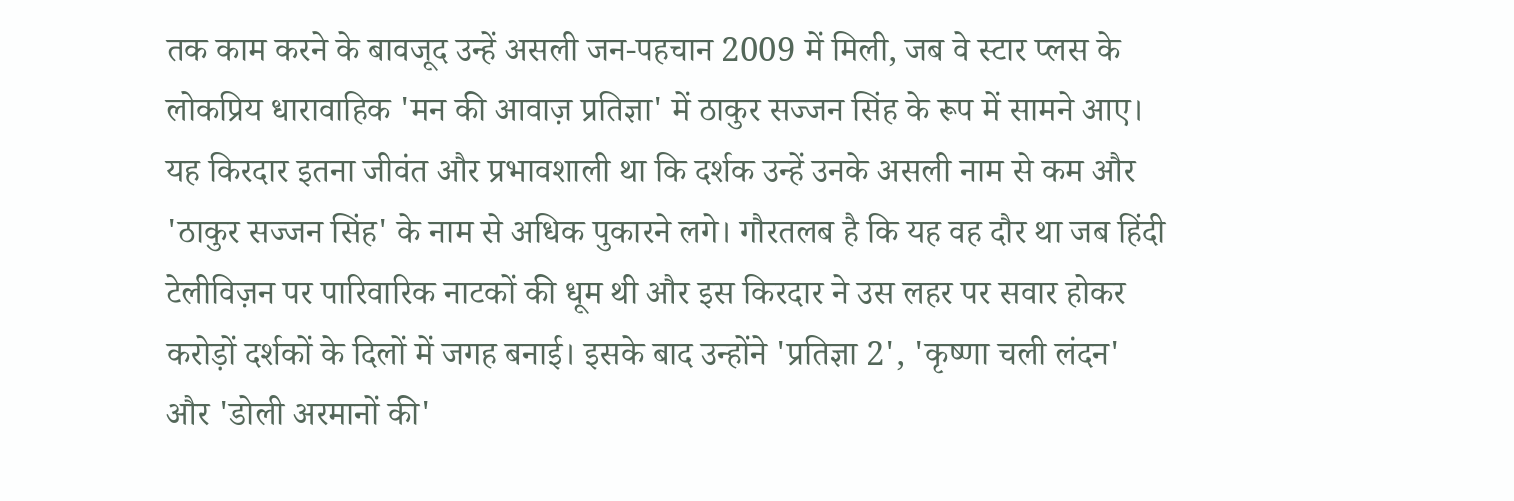तक काम करने के बावजूद उन्हें असली जन-पहचान 2009 में मिली, जब वे स्टार प्लस के लोकप्रिय धारावाहिक 'मन की आवाज़ प्रतिज्ञा' में ठाकुर सज्जन सिंह के रूप में सामने आए। यह किरदार इतना जीवंत और प्रभावशाली था कि दर्शक उन्हें उनके असली नाम से कम और 'ठाकुर सज्जन सिंह' के नाम से अधिक पुकारने लगे। गौरतलब है कि यह वह दौर था जब हिंदी टेलीविज़न पर पारिवारिक नाटकों की धूम थी और इस किरदार ने उस लहर पर सवार होकर करोड़ों दर्शकों के दिलों में जगह बनाई। इसके बाद उन्होंने 'प्रतिज्ञा 2', 'कृष्णा चली लंदन' और 'डोली अरमानों की'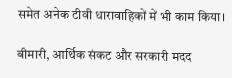समेत अनेक टीवी धारावाहिकों में भी काम किया।

बीमारी, आर्थिक संकट और सरकारी मदद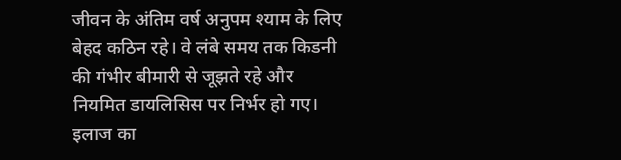जीवन के अंतिम वर्ष अनुपम श्याम के लिए बेहद कठिन रहे। वे लंबे समय तक किडनी की गंभीर बीमारी से जूझते रहे और नियमित डायलिसिस पर निर्भर हो गए। इलाज का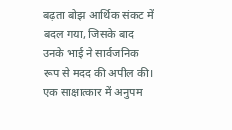बढ़ता बोझ आर्थिक संकट में बदल गया, जिसके बाद उनके भाई ने सार्वजनिक रूप से मदद की अपील की। एक साक्षात्कार में अनुपम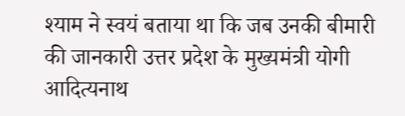श्याम ने स्वयं बताया था कि जब उनकी बीमारी की जानकारी उत्तर प्रदेश के मुख्यमंत्री योगी आदित्यनाथ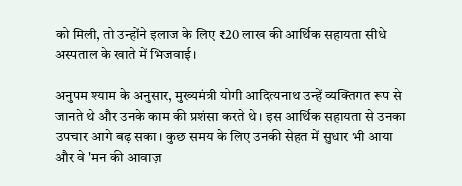को मिली, तो उन्होंने इलाज के लिए ₹20 लाख की आर्थिक सहायता सीधे अस्पताल के खाते में भिजवाई।

अनुपम श्याम के अनुसार, मुख्यमंत्री योगी आदित्यनाथ उन्हें व्यक्तिगत रूप से जानते थे और उनके काम की प्रशंसा करते थे। इस आर्थिक सहायता से उनका उपचार आगे बढ़ सका। कुछ समय के लिए उनकी सेहत में सुधार भी आया और वे 'मन की आवाज़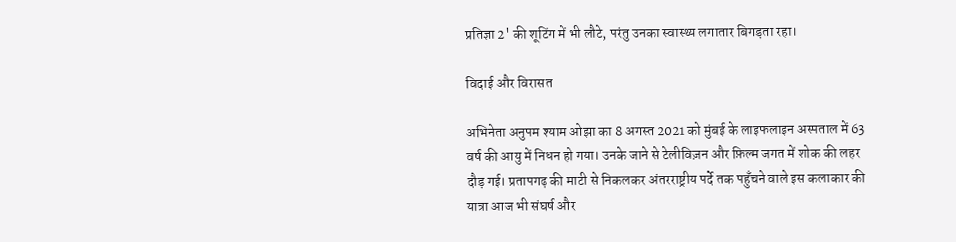प्रतिज्ञा 2' की शूटिंग में भी लौटे, परंतु उनका स्वास्थ्य लगातार बिगड़ता रहा।

विदाई और विरासत

अभिनेता अनुपम श्याम ओझा का 8 अगस्त 2021 को मुंबई के लाइफलाइन अस्पताल में 63 वर्ष की आयु में निधन हो गया। उनके जाने से टेलीविज़न और फ़िल्म जगत में शोक की लहर दौड़ गई। प्रतापगढ़ की माटी से निकलकर अंतरराष्ट्रीय पर्दे तक पहुँचने वाले इस कलाकार की यात्रा आज भी संघर्ष और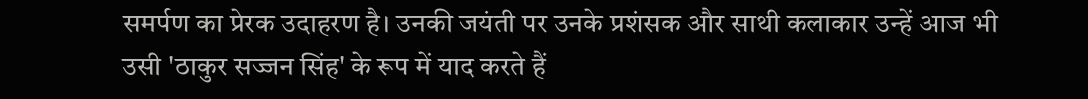समर्पण का प्रेरक उदाहरण है। उनकी जयंती पर उनके प्रशंसक और साथी कलाकार उन्हें आज भी उसी 'ठाकुर सज्जन सिंह' के रूप में याद करते हैं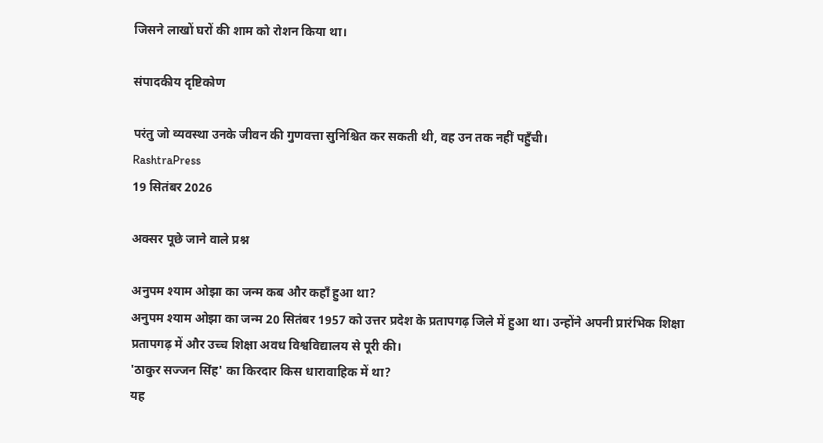जिसने लाखों घरों की शाम को रोशन किया था।

संपादकीय दृष्टिकोण

परंतु जो व्यवस्था उनके जीवन की गुणवत्ता सुनिश्चित कर सकती थी, वह उन तक नहीं पहुँची।
RashtraPress
19 सितंबर 2026

अक्सर पूछे जाने वाले प्रश्न

अनुपम श्याम ओझा का जन्म कब और कहाँ हुआ था?
अनुपम श्याम ओझा का जन्म 20 सितंबर 1957 को उत्तर प्रदेश के प्रतापगढ़ जिले में हुआ था। उन्होंने अपनी प्रारंभिक शिक्षा प्रतापगढ़ में और उच्च शिक्षा अवध विश्वविद्यालय से पूरी की।
'ठाकुर सज्जन सिंह' का किरदार किस धारावाहिक में था?
यह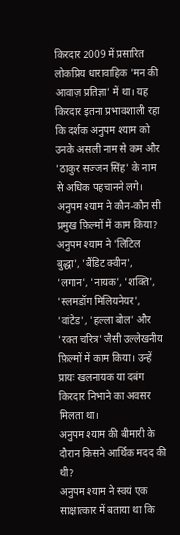किरदार 2009 में प्रसारित लोकप्रिय धारावाहिक 'मन की आवाज़ प्रतिज्ञा' में था। यह किरदार इतना प्रभावशाली रहा कि दर्शक अनुपम श्याम को उनके असली नाम से कम और 'ठाकुर सज्जन सिंह' के नाम से अधिक पहचानने लगे।
अनुपम श्याम ने कौन-कौन सी प्रमुख फ़िल्मों में काम किया?
अनुपम श्याम ने 'लिटिल बुद्धा', 'बैंडिट क्वीन', 'लगान', 'नायक', 'शक्ति', 'स्लमडॉग मिलियनेयर', 'वांटेड', 'हल्ला बोल' और 'रक्त चरित्र' जैसी उल्लेखनीय फ़िल्मों में काम किया। उन्हें प्रायः खलनायक या दबंग किरदार निभाने का अवसर मिलता था।
अनुपम श्याम की बीमारी के दौरान किसने आर्थिक मदद की थी?
अनुपम श्याम ने स्वयं एक साक्षात्कार में बताया था कि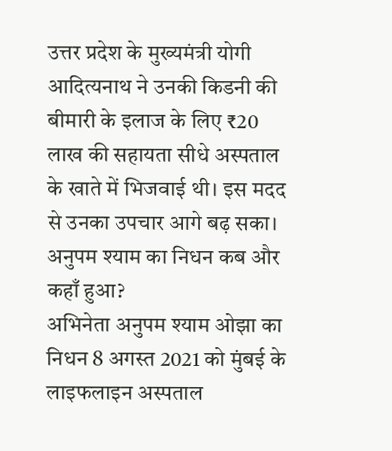उत्तर प्रदेश के मुख्यमंत्री योगी आदित्यनाथ ने उनकी किडनी की बीमारी के इलाज के लिए ₹20 लाख की सहायता सीधे अस्पताल के खाते में भिजवाई थी। इस मदद से उनका उपचार आगे बढ़ सका।
अनुपम श्याम का निधन कब और कहाँ हुआ?
अभिनेता अनुपम श्याम ओझा का निधन 8 अगस्त 2021 को मुंबई के लाइफलाइन अस्पताल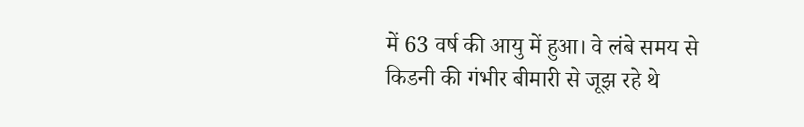में 63 वर्ष की आयु में हुआ। वे लंबे समय से किडनी की गंभीर बीमारी से जूझ रहे थे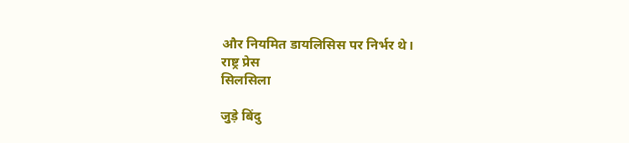और नियमित डायलिसिस पर निर्भर थे।
राष्ट्र प्रेस
सिलसिला

जुड़े बिंदु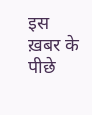इस ख़बर के पीछे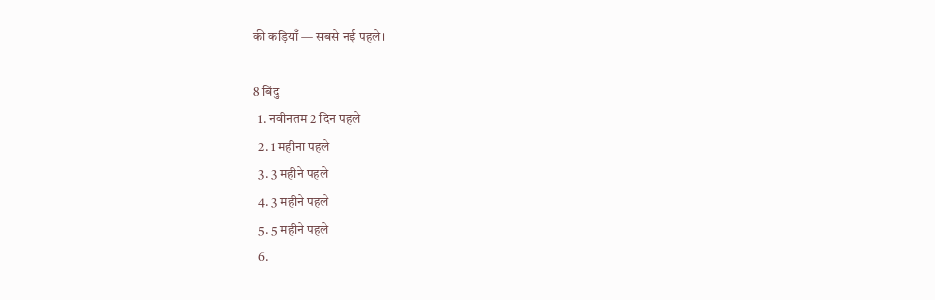की कड़ियाँ — सबसे नई पहले।

8 बिंदु
  1. नवीनतम 2 दिन पहले
  2. 1 महीना पहले
  3. 3 महीने पहले
  4. 3 महीने पहले
  5. 5 महीने पहले
  6.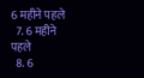6 महीने पहले
  7. 6 महीने पहले
  8. 6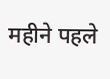महीने पहले